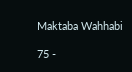Maktaba Wahhabi

75 -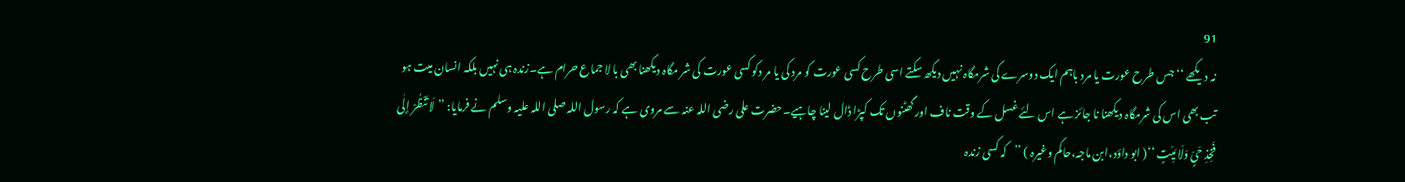91
نہ دیکھے ‘‘ جس طرح عورت یا مرد باہم ایک دوسرے کی شرمگاہ نہیں دیکھ سکتے اسی طرح کسی عورت کو مرد کی یا مر دکو کسی عورت کی شر مگاہ دیکھنا بھی با لا جماع حرام ہے۔زندہ ہی نہیں بلکہ انسان میت ہو تب بھی اس کی شرمگاہ دیکھنا نا جائز ہے اس لئے غسل کے وقت ناف اور گھٹنوں تک کپڑا ڈال لینا چاہیے۔حضرت علی رضی اللہ عنہ سے مروی ہے کہ رسول اللہ صلی اللہ علیہ وسلم نے فرمایا: ’’لَا تَنْظُرْ إِلٰی فَخِذِ حَیٍّ وَلَا مَیِّتٍ ‘‘( ابو داؤد،ابن ماجہ،حاکم وغیرہ ) ’’کہ کسی زندہ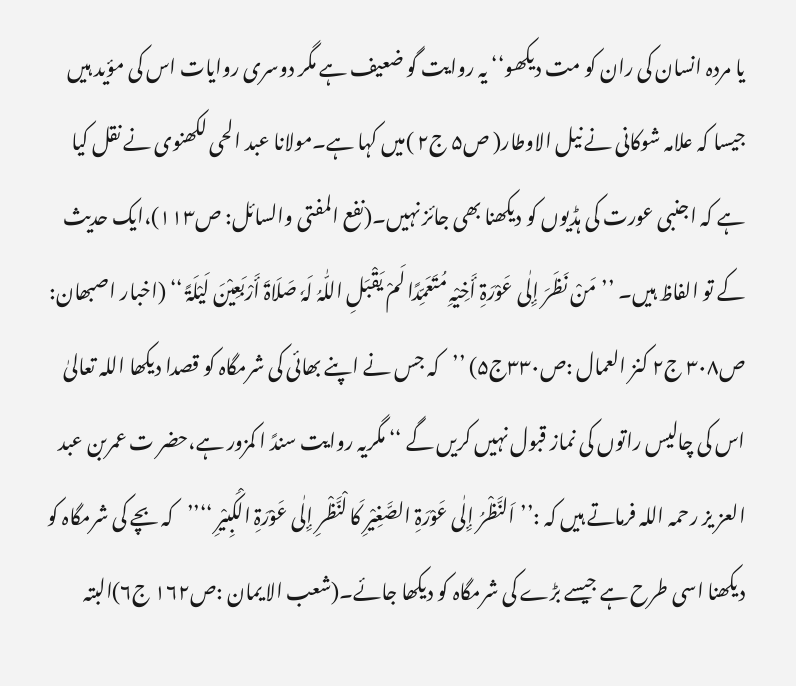یا مردہ انسان کی ران کو مت دیکھو‘‘ یہ روایت گو ضعیف ہے مگر دوسری روایات اس کی مؤید ہیں جیسا کہ علامہ شوکانی نے نیل الاوطار( ص۵ ج۲ )میں کہا ہے۔مولانا عبد الحی لکھنوی نے نقل کیا ہے کہ اجنبی عورت کی ہڈیوں کو دیکھنا بھی جائز نہیں۔(نفع المفتی والسائل: ص۱۱۳)،ایک حدیث کے تو الفاظ ہیں۔ ’’مَنْ نَظَرَ إِلٰی عَوْرَۃِ أَخِیْہِ مُتَعَمِّدًا لَمْ یَقْبَلِ اللّٰہُ لَہٗ صَلَاۃَ أَرْبَعِیْنَ لَیْلَۃً ‘‘ (اخبار اصبھان: ص۳۰۸ ج۲ کنز العمال :ص۳۳۰ج۵) ’’کہ جس نے اپنے بھائی کی شرمگاہ کو قصدا دیکھا اللہ تعالیٰ اس کی چالیس راتوں کی نماز قبول نہیں کریں گے ‘‘ مگریہ روایت سندً ا کمزور ہے،حضر ت عمربن عبد العز یز رحمہ اللہ فرماتے ہیں کہ :’’اَلنَّظْرُ إِلٰی عَوْرَۃِ الصَّغِیْرِ کَا لْنَّظْرِ إِلٰی عَوْرَۃِ الْکَبِیْرِ ‘‘’’کہ بچے کی شرمگاہ کو دیکھنا اسی طرح ہے جیسے بڑے کی شرمگاہ کو دیکھا جائے۔(شعب الا یمان :ص۱۶۲ ج۶)البتہ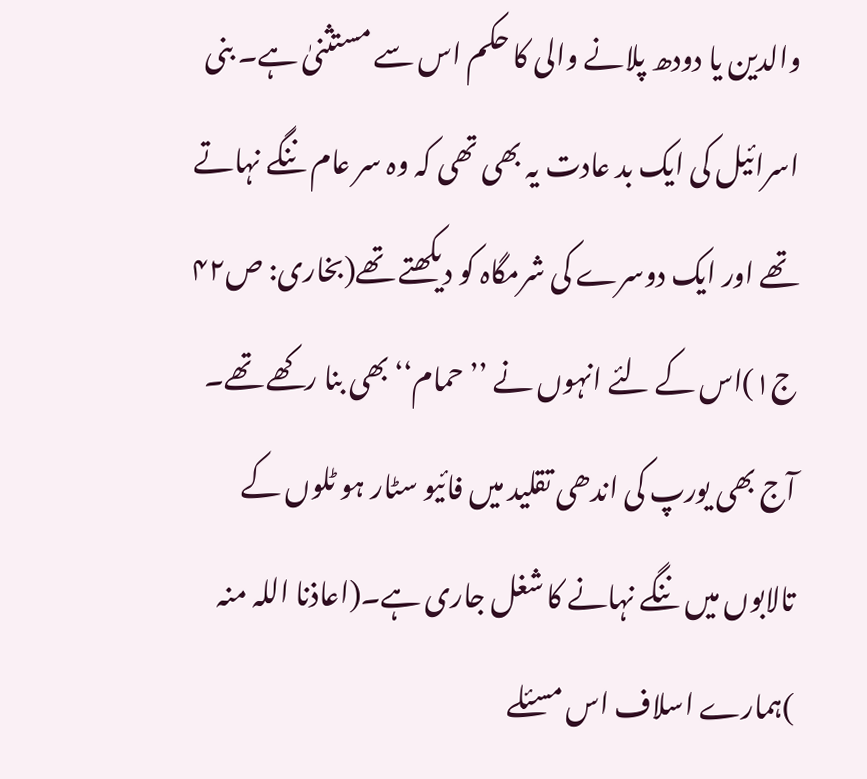والدین یا دودھ پلانے والی کا حکم اس سے مستثنیٰ ہے۔ بنی اسرائیل کی ایک بد عادت یہ بھی تھی کہ وہ سر عام ننگے نہاتے تھے اور ایک دوسرے کی شرمگاہ کو دیکھتے تھے(بخاری: ص۴۲ ج۱)اس کے لئے انہوں نے ’’حمام‘‘بھی بنا رکھے تھے۔ آج بھی یورپ کی اندھی تقلید میں فائیو سٹار ہو ٹلوں کے تالابوں میں ننگے نہانے کا شغل جاری ہے۔(اعاذنا اللہ منہ )ہمارے اسلاف اس مسئلے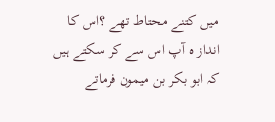میں کتنے محتاط تھے ؟اس کا انداز ہ آپ اس سے کر سکتے ہیں کہ ابو بکر بن میمون فرماتے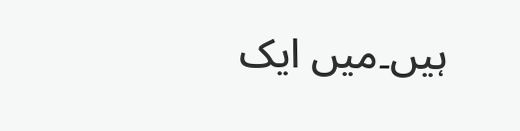ہیں۔میں ایک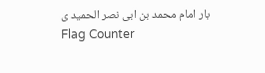بار امام محمد بن ابی نصر الحمید ی
Flag Counter